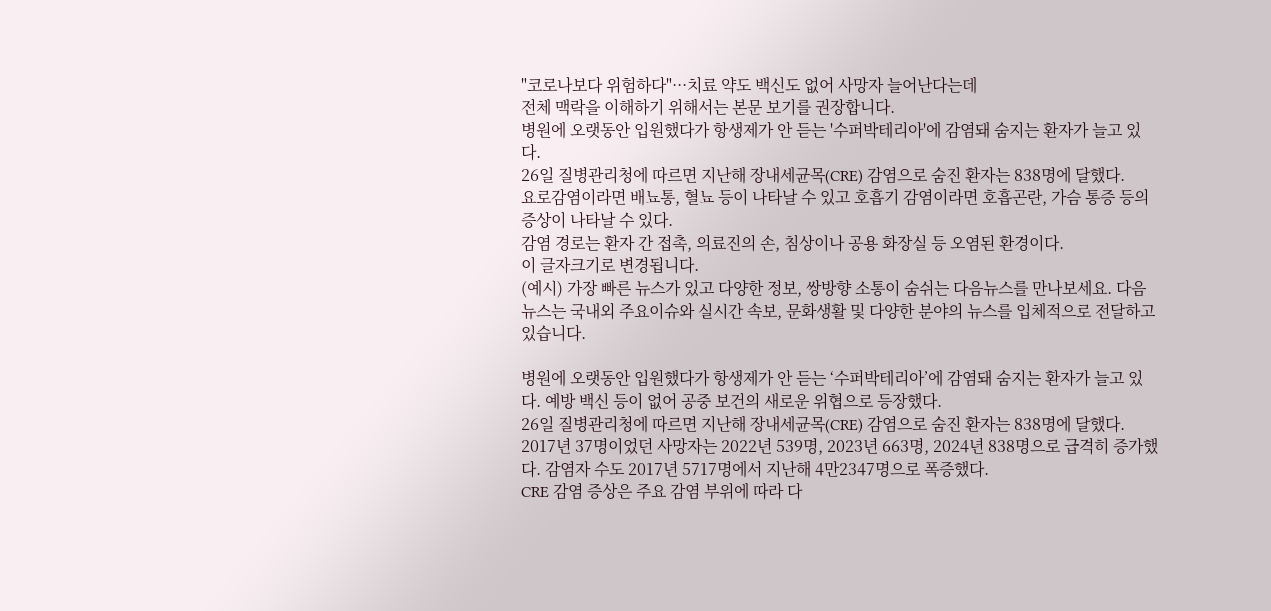"코로나보다 위험하다"···치료 약도 백신도 없어 사망자 늘어난다는데
전체 맥락을 이해하기 위해서는 본문 보기를 권장합니다.
병원에 오랫동안 입원했다가 항생제가 안 듣는 '수퍼박테리아'에 감염돼 숨지는 환자가 늘고 있다.
26일 질병관리청에 따르면 지난해 장내세균목(CRE) 감염으로 숨진 환자는 838명에 달했다.
요로감염이라면 배뇨통, 혈뇨 등이 나타날 수 있고 호흡기 감염이라면 호흡곤란, 가슴 통증 등의 증상이 나타날 수 있다.
감염 경로는 환자 간 접촉, 의료진의 손, 침상이나 공용 화장실 등 오염된 환경이다.
이 글자크기로 변경됩니다.
(예시) 가장 빠른 뉴스가 있고 다양한 정보, 쌍방향 소통이 숨쉬는 다음뉴스를 만나보세요. 다음뉴스는 국내외 주요이슈와 실시간 속보, 문화생활 및 다양한 분야의 뉴스를 입체적으로 전달하고 있습니다.

병원에 오랫동안 입원했다가 항생제가 안 듣는 ‘수퍼박테리아’에 감염돼 숨지는 환자가 늘고 있다. 예방 백신 등이 없어 공중 보건의 새로운 위협으로 등장했다.
26일 질병관리청에 따르면 지난해 장내세균목(CRE) 감염으로 숨진 환자는 838명에 달했다. 2017년 37명이었던 사망자는 2022년 539명, 2023년 663명, 2024년 838명으로 급격히 증가했다. 감염자 수도 2017년 5717명에서 지난해 4만2347명으로 폭증했다.
CRE 감염 증상은 주요 감염 부위에 따라 다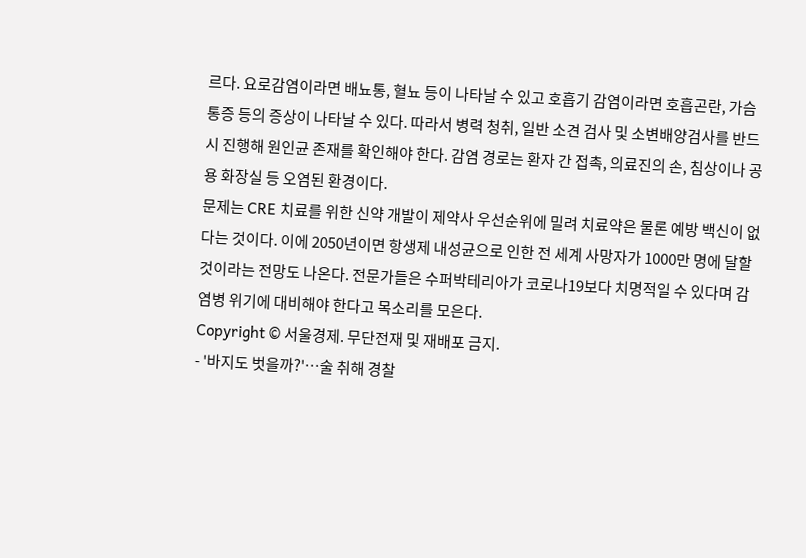르다. 요로감염이라면 배뇨통, 혈뇨 등이 나타날 수 있고 호흡기 감염이라면 호흡곤란, 가슴 통증 등의 증상이 나타날 수 있다. 따라서 병력 청취, 일반 소견 검사 및 소변배양검사를 반드시 진행해 원인균 존재를 확인해야 한다. 감염 경로는 환자 간 접촉, 의료진의 손, 침상이나 공용 화장실 등 오염된 환경이다.
문제는 CRE 치료를 위한 신약 개발이 제약사 우선순위에 밀려 치료약은 물론 예방 백신이 없다는 것이다. 이에 2050년이면 항생제 내성균으로 인한 전 세계 사망자가 1000만 명에 달할 것이라는 전망도 나온다. 전문가들은 수퍼박테리아가 코로나19보다 치명적일 수 있다며 감염병 위기에 대비해야 한다고 목소리를 모은다.
Copyright © 서울경제. 무단전재 및 재배포 금지.
- '바지도 벗을까?'…술 취해 경찰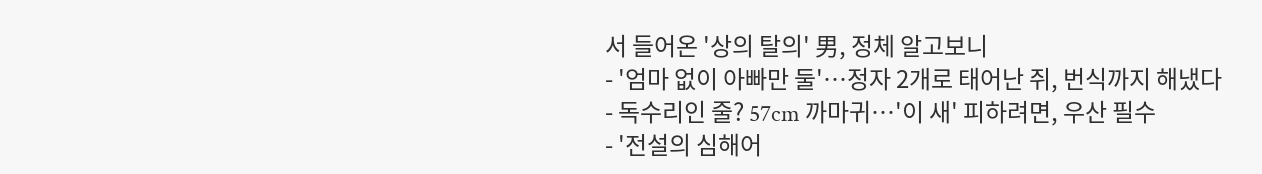서 들어온 '상의 탈의' 男, 정체 알고보니
- '엄마 없이 아빠만 둘'…정자 2개로 태어난 쥐, 번식까지 해냈다
- 독수리인 줄? 57cm 까마귀…'이 새' 피하려면, 우산 필수
- '전설의 심해어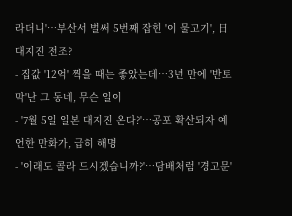라더니'…부산서 벌써 5번째 잡힌 '이 물고기', 日 대지진 전조?
- 집값 '12억' 찍을 때는 좋았는데…3년 만에 '반토막'난 그 동네, 무슨 일이
- '7월 5일 일본 대지진 온다?'…공포 확산되자 예언한 만화가, 급히 해명
- '이래도 콜라 드시겠습니까?'…담배처럼 '경고문'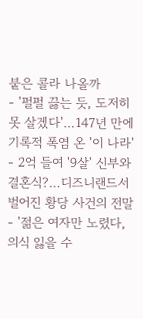붙은 콜라 나올까
- '펄펄 끓는 듯, 도저히 못 살겠다'…147년 만에 기록적 폭염 온 '이 나라'
- 2억 들여 '9살' 신부와 결혼식?…디즈니랜드서 벌어진 황당 사건의 전말
- '젊은 여자만 노렸다, 의식 잃을 수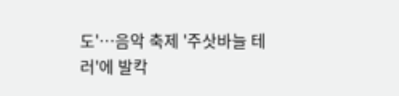도'…음악 축제 '주삿바늘 테러'에 발칵